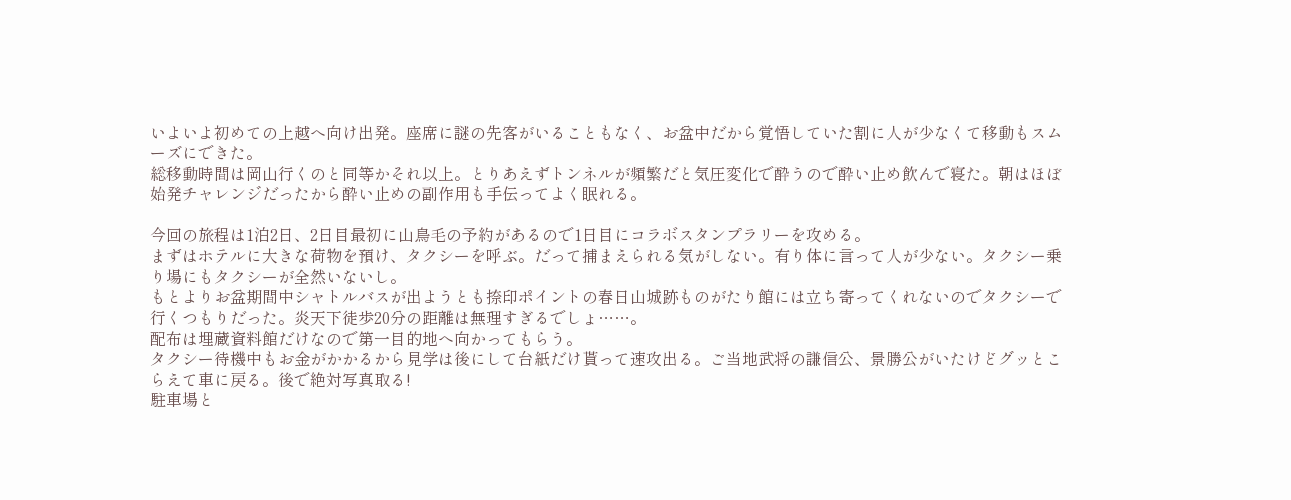いよいよ初めての上越へ向け出発。座席に謎の先客がいることもなく、お盆中だから覚悟していた割に人が少なくて移動もスムーズにできた。
総移動時間は岡山行くのと同等かそれ以上。とりあえずトンネルが頻繁だと気圧変化で酔うので酔い止め飲んで寝た。朝はほぼ始発チャレンジだったから酔い止めの副作用も手伝ってよく眠れる。

今回の旅程は1泊2日、2日目最初に山鳥毛の予約があるので1日目にコラボスタンプラリーを攻める。
まずはホテルに大きな荷物を預け、タクシーを呼ぶ。だって捕まえられる気がしない。有り体に言って人が少ない。タクシー乗り場にもタクシーが全然いないし。
もとよりお盆期間中シャトルバスが出ようとも捺印ポイントの春日山城跡ものがたり館には立ち寄ってくれないのでタクシーで行くつもりだった。炎天下徒歩20分の距離は無理すぎるでしょ……。
配布は埋蔵資料館だけなので第一目的地へ向かってもらう。
タクシー待機中もお金がかかるから見学は後にして台紙だけ貰って速攻出る。ご当地武将の謙信公、景勝公がいたけどグッとこらえて車に戻る。後で絶対写真取る!
駐車場と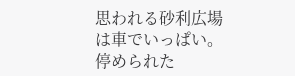思われる砂利広場は車でいっぱい。停められた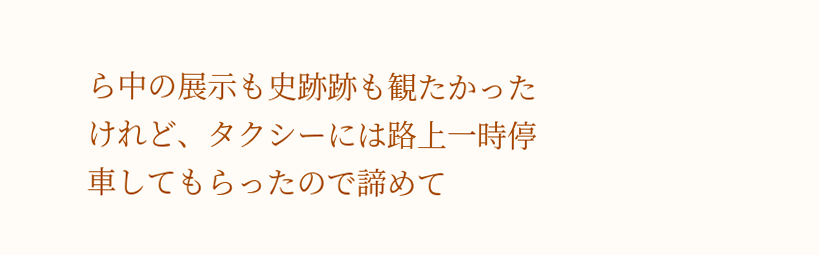ら中の展示も史跡跡も観たかったけれど、タクシーには路上一時停車してもらったので諦めて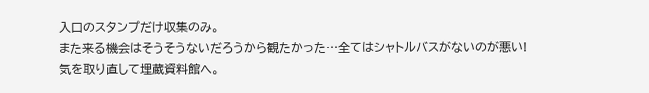入口のスタンプだけ収集のみ。
また来る機会はそうそうないだろうから観たかった…全てはシャトルバスがないのが悪い!
気を取り直して埋蔵資料館へ。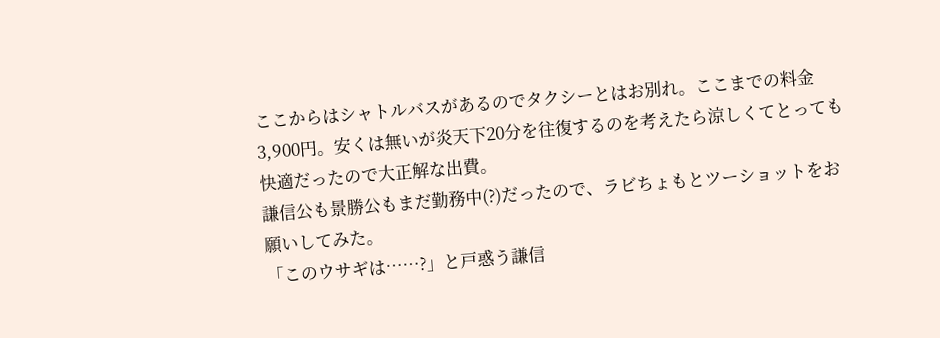ここからはシャトルバスがあるのでタクシーとはお別れ。ここまでの料金3,900円。安くは無いが炎天下20分を往復するのを考えたら涼しくてとっても快適だったので大正解な出費。
謙信公も景勝公もまだ勤務中(?)だったので、ラビちょもとツーショットをお願いしてみた。
「このウサギは……?」と戸惑う謙信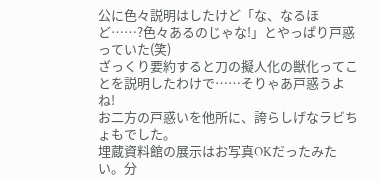公に色々説明はしたけど「な、なるほど……?色々あるのじゃな!」とやっぱり戸惑っていた(笑)
ざっくり要約すると刀の擬人化の獣化ってことを説明したわけで……そりゃあ戸惑うよね!
お二方の戸惑いを他所に、誇らしげなラビちょもでした。
埋蔵資料館の展示はお写真OKだったみたい。分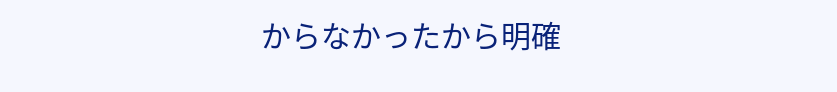からなかったから明確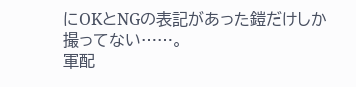にOKとNGの表記があった鎧だけしか撮ってない……。
軍配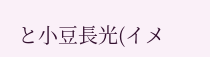と小豆長光(イメ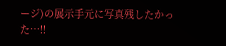ージ)の展示手元に写真残したかった…!!